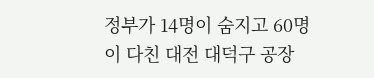정부가 14명이 숨지고 60명이 다친 대전 대덕구 공장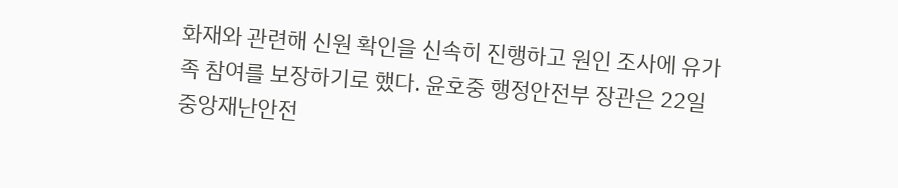화재와 관련해 신원 확인을 신속히 진행하고 원인 조사에 유가족 참여를 보장하기로 했다. 윤호중 행정안전부 장관은 22일 중앙재난안전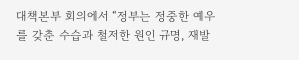대책본부 회의에서 “정부는 정중한 예우를 갖춘 수습과 철저한 원인 규명, 재발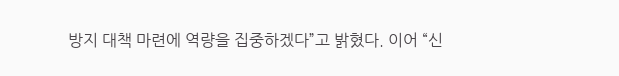방지 대책 마련에 역량을 집중하겠다”고 밝혔다. 이어 “신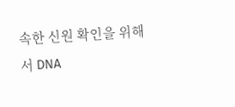속한 신원 확인을 위해서 DNA